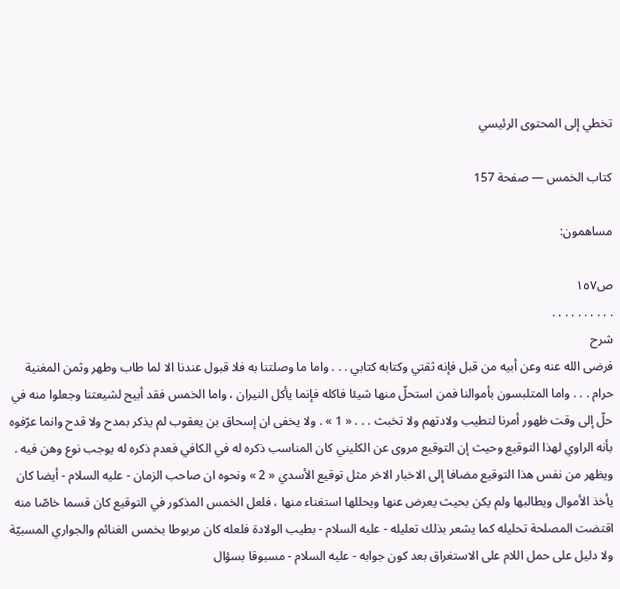تخطي إلى المحتوى الرئيسي

كتاب الخمس — صفحة 157

مساهمون:

ص١٥٧
. . . . . . . . . .
شرح
فرضى الله عنه وعن أبيه من قبل فإنه ثقتي وكتابه كتابي . . . واما ما وصلتنا به فلا قبول عندنا الا لما طاب وطهر وثمن المغنية حرام . . . واما المتلبسون بأموالنا فمن استحلّ منها شيئا فاكله فإنما يأكل النيران ، واما الخمس فقد أبيح لشيعتنا وجعلوا منه في حلّ إلى وقت ظهور أمرنا لتطيب ولادتهم ولا تخبث . . . « 1 » . ولا يخفى ان إسحاق بن يعقوب لم يذكر بمدح ولا قدح وانما عرّفوه بأنه الراوي لهذا التوقيع وحيث إن التوقيع مروى عن الكليني كان المناسب ذكره له في الكافي فعدم ذكره له يوجب نوع وهن فيه . ويظهر من نفس هذا التوقيع مضافا إلى الاخبار الاخر مثل توقيع الأسدي « 2 » ونحوه ان صاحب الزمان - عليه السلام - أيضا كان يأخذ الأموال ويطالبها ولم يكن بحيث يعرض عنها ويحللها استغناء منها ، فلعل الخمس المذكور في التوقيع كان قسما خاصّا منه اقتضت المصلحة تحليله كما يشعر بذلك تعليله - عليه السلام - بطيب الولادة فلعله كان مربوطا بخمس الغنائم والجواري المسبيّة ولا دليل على حمل اللام على الاستغراق بعد كون جوابه - عليه السلام - مسبوقا بسؤال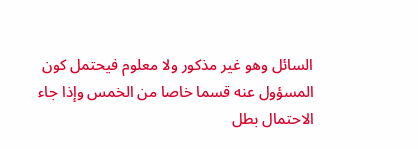السائل وهو غير مذكور ولا معلوم فيحتمل كون المسؤول عنه قسما خاصا من الخمس وإذا جاء الاحتمال بطل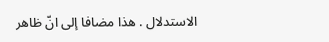الاستدلال . هذا مضافا إلى انّ ظاهر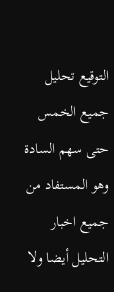التوقيع تحليل جميع الخمس حتى سهم السادة وهو المستفاد من جميع اخبار التحليل أيضا ولا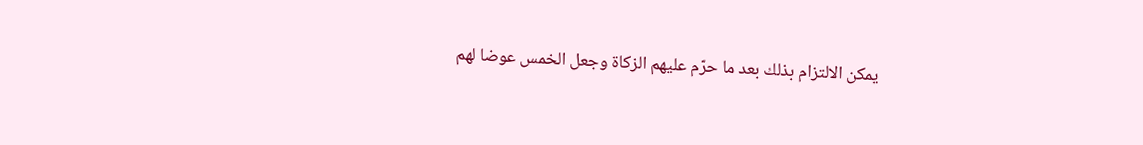يمكن الالتزام بذلك بعد ما حرّم عليهم الزكاة وجعل الخمس عوضا لهم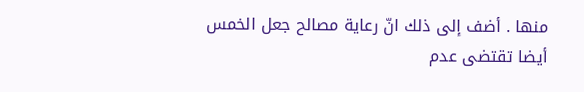منها . أضف إلى ذلك انّ رعاية مصالح جعل الخمس أيضا تقتضى عدم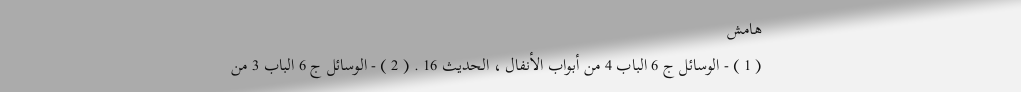هامش
( 1 ) - الوسائل ج 6 الباب 4 من أبواب الأنفال ، الحديث 16 . ( 2 ) - الوسائل ج 6 الباب 3 من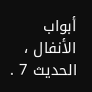أبواب الأنفال ، الحديث 7 .